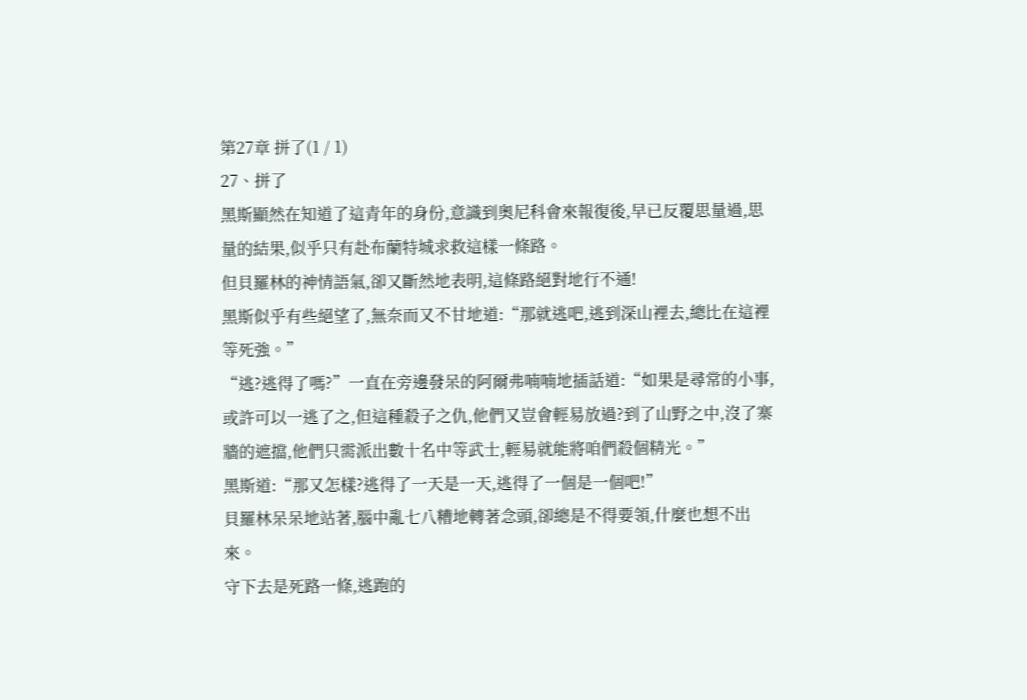第27章 拼了(1 / 1)
27、拼了
黑斯顯然在知道了這青年的身份,意識到奧尼科會來報復後,早已反覆思量過,思量的結果,似乎只有赴布蘭特城求救這樣一條路。
但貝羅林的神情語氣,卻又斷然地表明,這條路絕對地行不通!
黑斯似乎有些絕望了,無奈而又不甘地道:“那就逃吧,逃到深山裡去,總比在這裡等死強。”
“逃?逃得了嗎?”一直在旁邊發呆的阿爾弗喃喃地插話道:“如果是尋常的小事,或許可以一逃了之,但這種殺子之仇,他們又豈會輕易放過?到了山野之中,沒了寨牆的遮擋,他們只需派出數十名中等武士,輕易就能將咱們殺個精光。”
黑斯道:“那又怎樣?逃得了一天是一天,逃得了一個是一個吧!”
貝羅林呆呆地站著,腦中亂七八糟地轉著念頭,卻總是不得要領,什麼也想不出來。
守下去是死路一條,逃跑的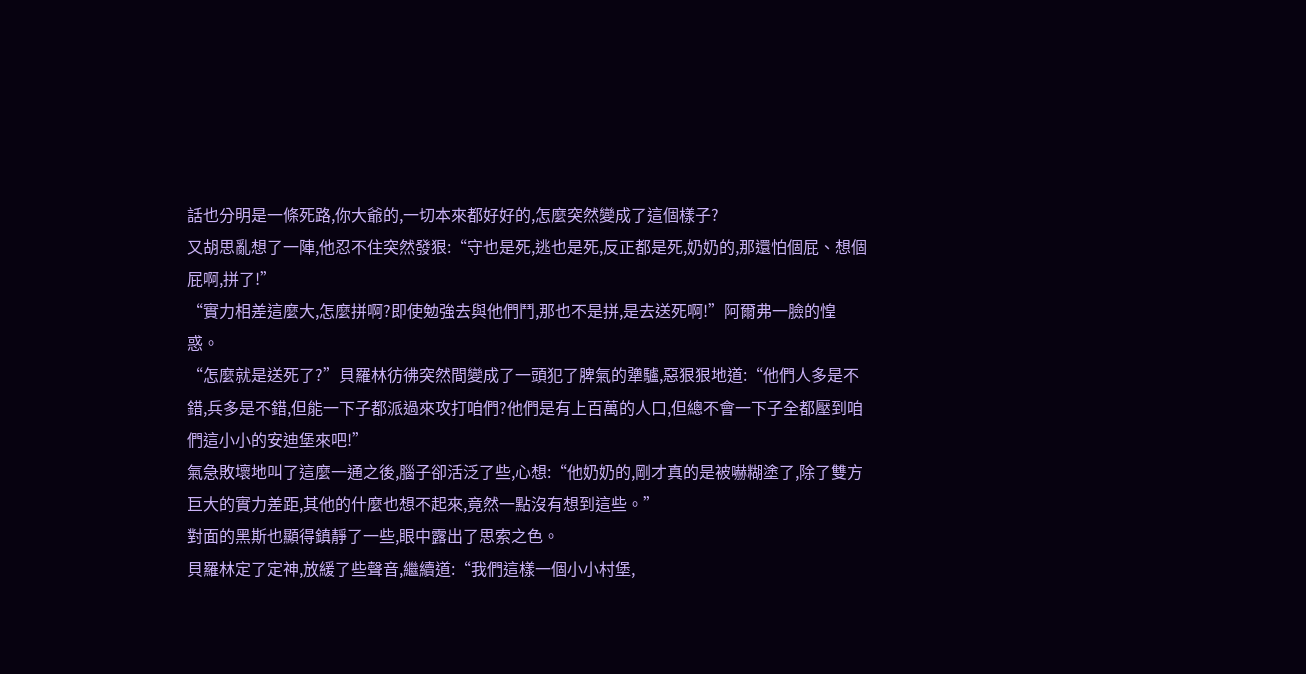話也分明是一條死路,你大爺的,一切本來都好好的,怎麼突然變成了這個樣子?
又胡思亂想了一陣,他忍不住突然發狠:“守也是死,逃也是死,反正都是死,奶奶的,那還怕個屁、想個屁啊,拼了!”
“實力相差這麼大,怎麼拼啊?即使勉強去與他們鬥,那也不是拼,是去送死啊!”阿爾弗一臉的惶惑。
“怎麼就是送死了?”貝羅林彷彿突然間變成了一頭犯了脾氣的犟驢,惡狠狠地道:“他們人多是不錯,兵多是不錯,但能一下子都派過來攻打咱們?他們是有上百萬的人口,但總不會一下子全都壓到咱們這小小的安迪堡來吧!”
氣急敗壞地叫了這麼一通之後,腦子卻活泛了些,心想:“他奶奶的,剛才真的是被嚇糊塗了,除了雙方巨大的實力差距,其他的什麼也想不起來,竟然一點沒有想到這些。”
對面的黑斯也顯得鎮靜了一些,眼中露出了思索之色。
貝羅林定了定神,放緩了些聲音,繼續道:“我們這樣一個小小村堡,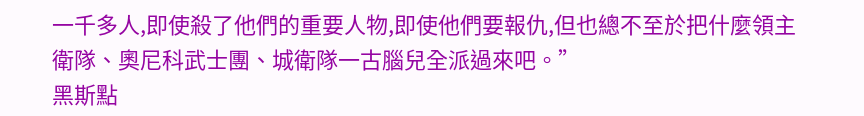一千多人,即使殺了他們的重要人物,即使他們要報仇,但也總不至於把什麼領主衛隊、奧尼科武士團、城衛隊一古腦兒全派過來吧。”
黑斯點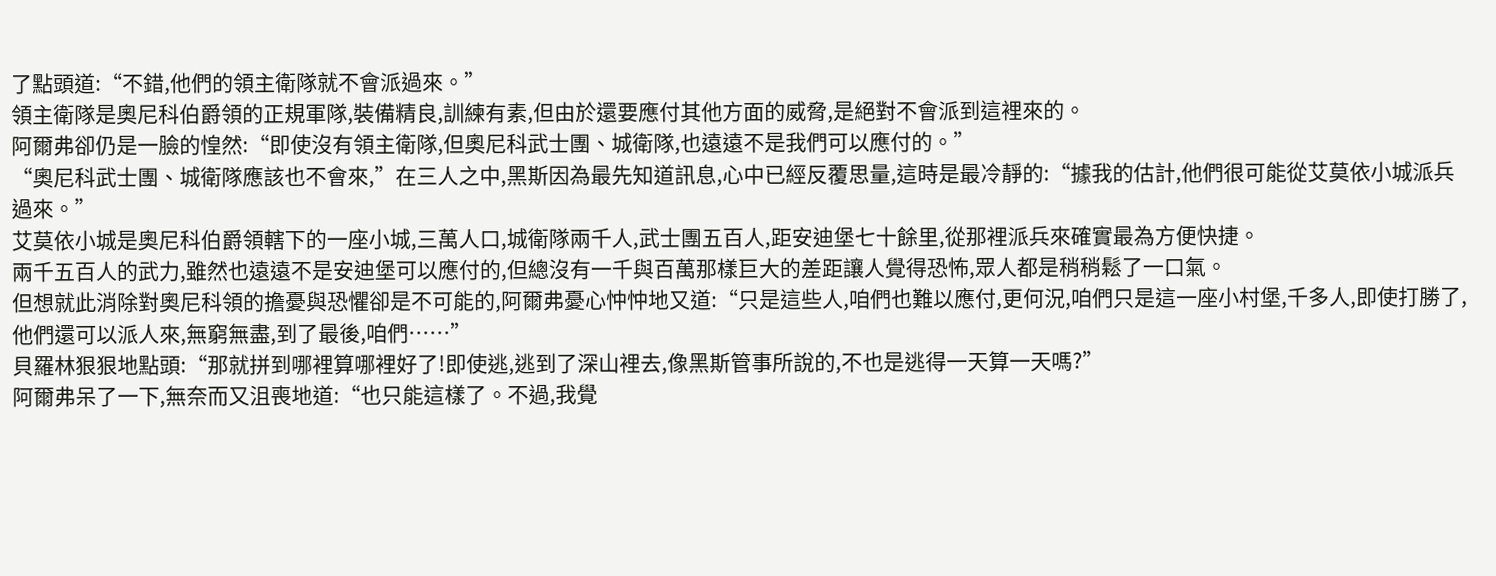了點頭道:“不錯,他們的領主衛隊就不會派過來。”
領主衛隊是奧尼科伯爵領的正規軍隊,裝備精良,訓練有素,但由於還要應付其他方面的威脅,是絕對不會派到這裡來的。
阿爾弗卻仍是一臉的惶然:“即使沒有領主衛隊,但奧尼科武士團、城衛隊,也遠遠不是我們可以應付的。”
“奧尼科武士團、城衛隊應該也不會來,”在三人之中,黑斯因為最先知道訊息,心中已經反覆思量,這時是最冷靜的:“據我的估計,他們很可能從艾莫依小城派兵過來。”
艾莫依小城是奧尼科伯爵領轄下的一座小城,三萬人口,城衛隊兩千人,武士團五百人,距安迪堡七十餘里,從那裡派兵來確實最為方便快捷。
兩千五百人的武力,雖然也遠遠不是安迪堡可以應付的,但總沒有一千與百萬那樣巨大的差距讓人覺得恐怖,眾人都是稍稍鬆了一口氣。
但想就此消除對奧尼科領的擔憂與恐懼卻是不可能的,阿爾弗憂心忡忡地又道:“只是這些人,咱們也難以應付,更何況,咱們只是這一座小村堡,千多人,即使打勝了,他們還可以派人來,無窮無盡,到了最後,咱們……”
貝羅林狠狠地點頭:“那就拼到哪裡算哪裡好了!即使逃,逃到了深山裡去,像黑斯管事所說的,不也是逃得一天算一天嗎?”
阿爾弗呆了一下,無奈而又沮喪地道:“也只能這樣了。不過,我覺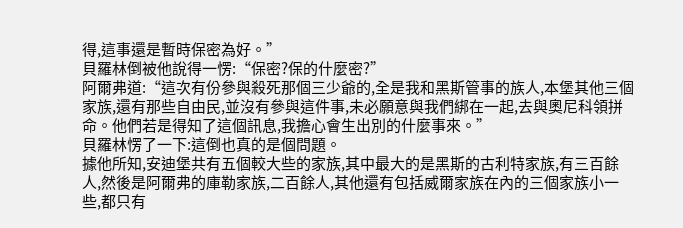得,這事還是暫時保密為好。”
貝羅林倒被他說得一愣:“保密?保的什麼密?”
阿爾弗道:“這次有份參與殺死那個三少爺的,全是我和黑斯管事的族人,本堡其他三個家族,還有那些自由民,並沒有參與這件事,未必願意與我們綁在一起,去與奧尼科領拼命。他們若是得知了這個訊息,我擔心會生出別的什麼事來。”
貝羅林愣了一下:這倒也真的是個問題。
據他所知,安迪堡共有五個較大些的家族,其中最大的是黑斯的古利特家族,有三百餘人,然後是阿爾弗的庫勒家族,二百餘人,其他還有包括威爾家族在內的三個家族小一些,都只有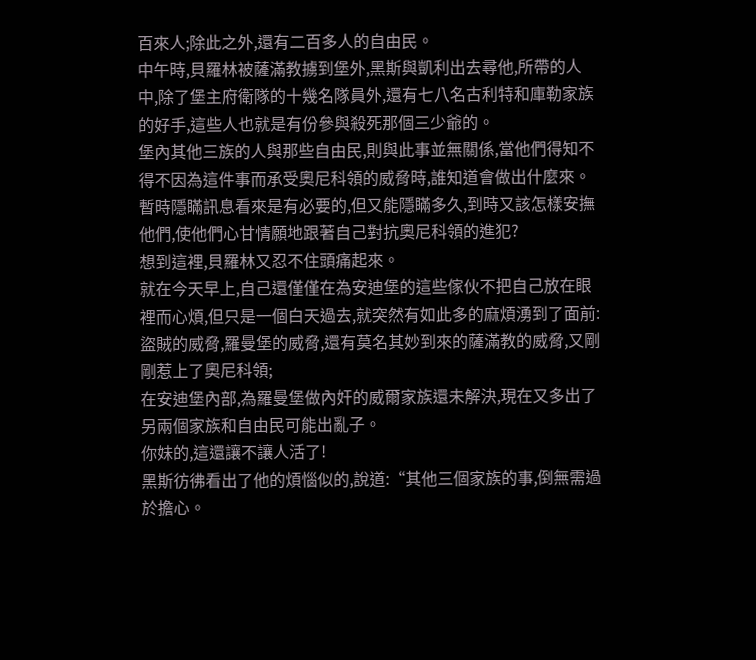百來人;除此之外,還有二百多人的自由民。
中午時,貝羅林被薩滿教擄到堡外,黑斯與凱利出去尋他,所帶的人中,除了堡主府衛隊的十幾名隊員外,還有七八名古利特和庫勒家族的好手,這些人也就是有份參與殺死那個三少爺的。
堡內其他三族的人與那些自由民,則與此事並無關係,當他們得知不得不因為這件事而承受奧尼科領的威脅時,誰知道會做出什麼來。
暫時隱瞞訊息看來是有必要的,但又能隱瞞多久,到時又該怎樣安撫他們,使他們心甘情願地跟著自己對抗奧尼科領的進犯?
想到這裡,貝羅林又忍不住頭痛起來。
就在今天早上,自己還僅僅在為安迪堡的這些傢伙不把自己放在眼裡而心煩,但只是一個白天過去,就突然有如此多的麻煩湧到了面前:盜賊的威脅,羅曼堡的威脅,還有莫名其妙到來的薩滿教的威脅,又剛剛惹上了奧尼科領;
在安迪堡內部,為羅曼堡做內奸的威爾家族還未解決,現在又多出了另兩個家族和自由民可能出亂子。
你妹的,這還讓不讓人活了!
黑斯彷彿看出了他的煩惱似的,說道:“其他三個家族的事,倒無需過於擔心。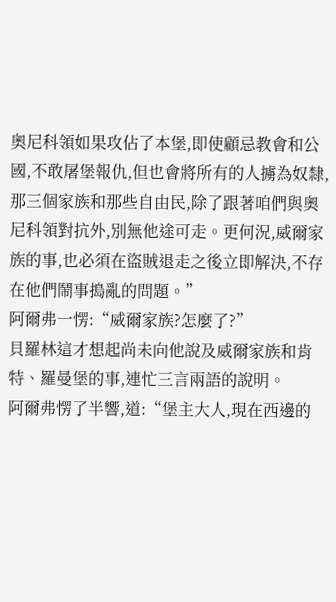奧尼科領如果攻佔了本堡,即使顧忌教會和公國,不敢屠堡報仇,但也會將所有的人擄為奴隸,那三個家族和那些自由民,除了跟著咱們與奧尼科領對抗外,別無他途可走。更何況,威爾家族的事,也必須在盜賊退走之後立即解決,不存在他們鬧事搗亂的問題。”
阿爾弗一愣:“威爾家族?怎麼了?”
貝羅林這才想起尚未向他說及威爾家族和肯特、羅曼堡的事,連忙三言兩語的說明。
阿爾弗愣了半響,道:“堡主大人,現在西邊的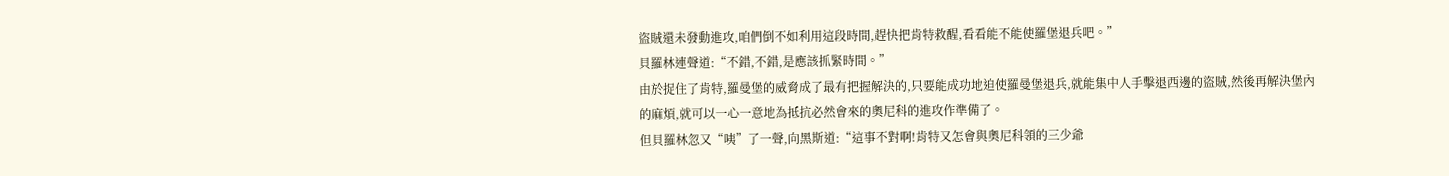盜賊還未發動進攻,咱們倒不如利用這段時間,趕快把肯特救醒,看看能不能使羅堡退兵吧。”
貝羅林連聲道:“不錯,不錯,是應該抓緊時間。”
由於捉住了肯特,羅曼堡的威脅成了最有把握解決的,只要能成功地迫使羅曼堡退兵,就能集中人手擊退西邊的盜賊,然後再解決堡內的麻煩,就可以一心一意地為抵抗必然會來的奧尼科的進攻作準備了。
但貝羅林忽又“咦”了一聲,向黑斯道:“這事不對啊!肯特又怎會與奧尼科領的三少爺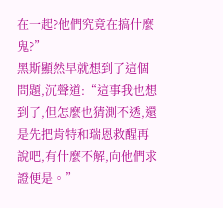在一起?他們究竟在搞什麼鬼?”
黑斯顯然早就想到了這個問題,沉聲道:“這事我也想到了,但怎麼也猜測不透,還是先把肯特和瑞恩救醒再說吧,有什麼不解,向他們求證便是。”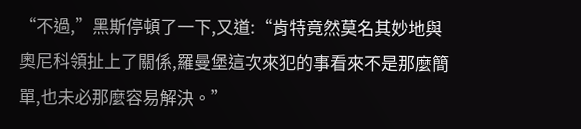“不過,”黑斯停頓了一下,又道:“肯特竟然莫名其妙地與奧尼科領扯上了關係,羅曼堡這次來犯的事看來不是那麼簡單,也未必那麼容易解決。”